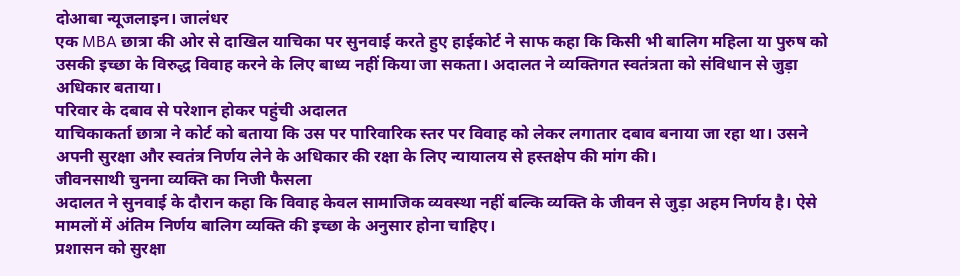दोआबा न्यूजलाइन। जालंधर
एक MBA छात्रा की ओर से दाखिल याचिका पर सुनवाई करते हुए हाईकोर्ट ने साफ कहा कि किसी भी बालिग महिला या पुरुष को उसकी इच्छा के विरुद्ध विवाह करने के लिए बाध्य नहीं किया जा सकता। अदालत ने व्यक्तिगत स्वतंत्रता को संविधान से जुड़ा अधिकार बताया।
परिवार के दबाव से परेशान होकर पहुंची अदालत
याचिकाकर्ता छात्रा ने कोर्ट को बताया कि उस पर पारिवारिक स्तर पर विवाह को लेकर लगातार दबाव बनाया जा रहा था। उसने अपनी सुरक्षा और स्वतंत्र निर्णय लेने के अधिकार की रक्षा के लिए न्यायालय से हस्तक्षेप की मांग की।
जीवनसाथी चुनना व्यक्ति का निजी फैसला
अदालत ने सुनवाई के दौरान कहा कि विवाह केवल सामाजिक व्यवस्था नहीं बल्कि व्यक्ति के जीवन से जुड़ा अहम निर्णय है। ऐसे मामलों में अंतिम निर्णय बालिग व्यक्ति की इच्छा के अनुसार होना चाहिए।
प्रशासन को सुरक्षा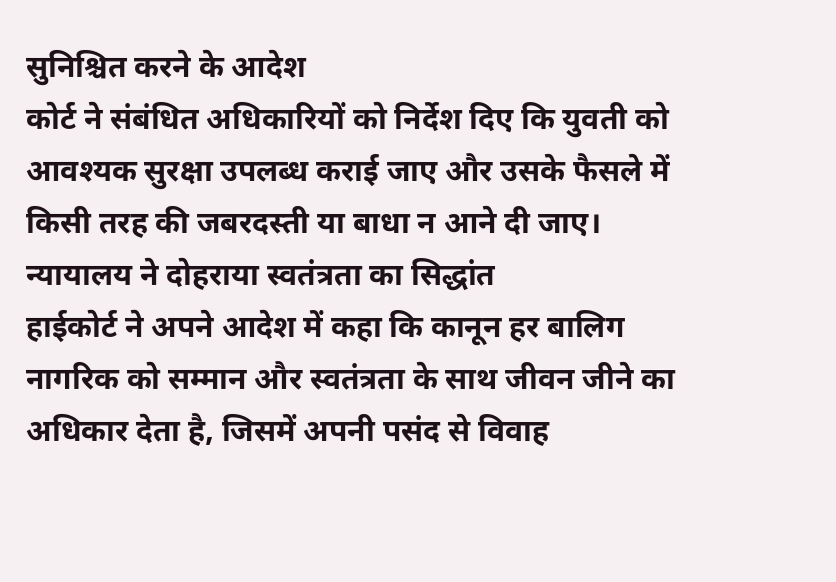सुनिश्चित करने के आदेश
कोर्ट ने संबंधित अधिकारियों को निर्देश दिए कि युवती को आवश्यक सुरक्षा उपलब्ध कराई जाए और उसके फैसले में किसी तरह की जबरदस्ती या बाधा न आने दी जाए।
न्यायालय ने दोहराया स्वतंत्रता का सिद्धांत
हाईकोर्ट ने अपने आदेश में कहा कि कानून हर बालिग नागरिक को सम्मान और स्वतंत्रता के साथ जीवन जीने का अधिकार देता है, जिसमें अपनी पसंद से विवाह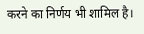करने का निर्णय भी शामिल है।